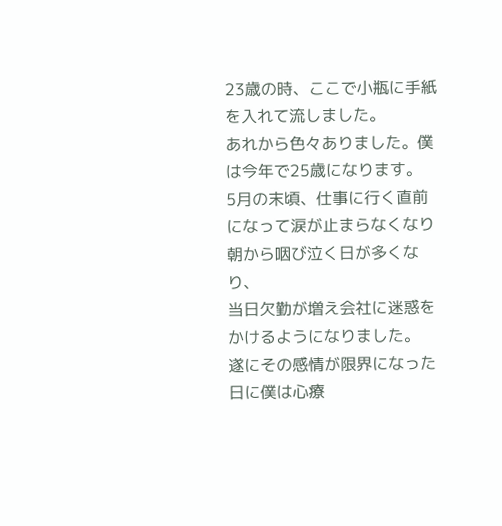23歳の時、ここで小瓶に手紙を入れて流しました。
あれから色々ありました。僕は今年で25歳になります。
5月の末頃、仕事に行く直前になって涙が止まらなくなり朝から咽び泣く日が多くなり、
当日欠勤が増え会社に迷惑をかけるようになりました。
遂にその感情が限界になった日に僕は心療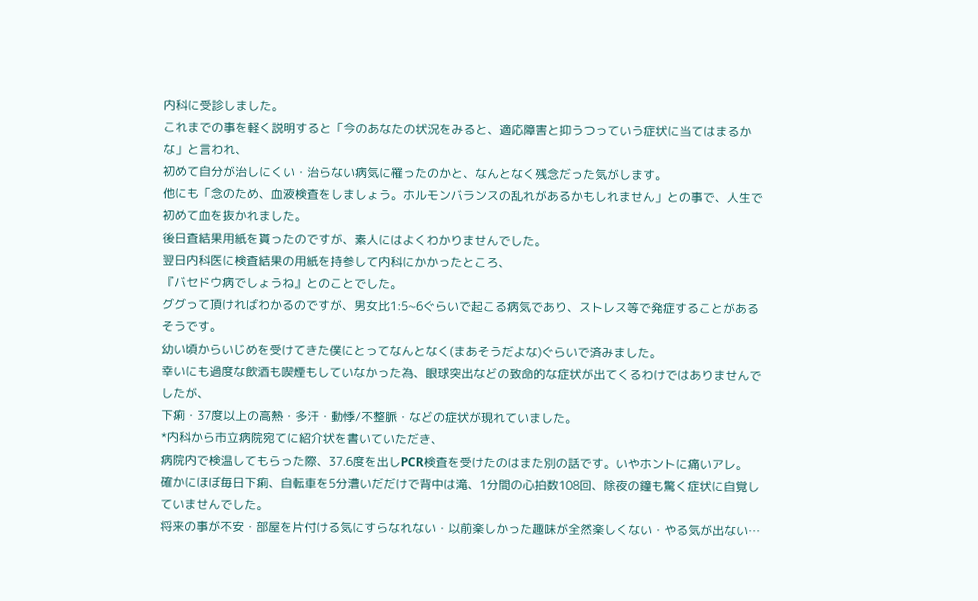内科に受診しました。
これまでの事を軽く説明すると「今のあなたの状況をみると、適応障害と抑うつっていう症状に当てはまるかな」と言われ、
初めて自分が治しにくい・治らない病気に罹ったのかと、なんとなく残念だった気がします。
他にも「念のため、血液検査をしましょう。ホルモンバランスの乱れがあるかもしれません」との事で、人生で初めて血を抜かれました。
後日査結果用紙を貰ったのですが、素人にはよくわかりませんでした。
翌日内科医に検査結果の用紙を持参して内科にかかったところ、
『バセドウ病でしょうね』とのことでした。
ググって頂ければわかるのですが、男女比1:5~6ぐらいで起こる病気であり、ストレス等で発症することがあるそうです。
幼い頃からいじめを受けてきた僕にとってなんとなく(まあそうだよな)ぐらいで済みました。
幸いにも過度な飲酒も喫煙もしていなかった為、眼球突出などの致命的な症状が出てくるわけではありませんでしたが、
下痢・37度以上の高熱・多汗・動悸/不整脈・などの症状が現れていました。
*内科から市立病院宛てに紹介状を書いていただき、
病院内で検温してもらった際、37.6度を出しPCR検査を受けたのはまた別の話です。いやホントに痛いアレ。
確かにほぼ毎日下痢、自転車を5分漕いだだけで背中は滝、1分間の心拍数108回、除夜の鐘も驚く症状に自覚していませんでした。
将来の事が不安・部屋を片付ける気にすらなれない・以前楽しかった趣味が全然楽しくない・やる気が出ない…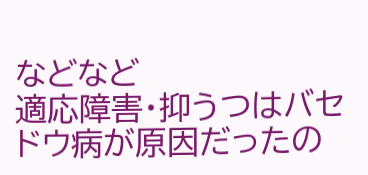などなど
適応障害・抑うつはバセドウ病が原因だったの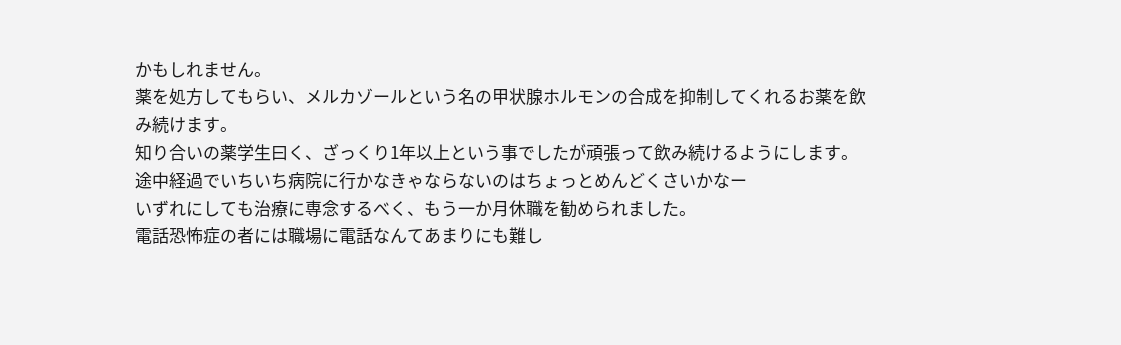かもしれません。
薬を処方してもらい、メルカゾールという名の甲状腺ホルモンの合成を抑制してくれるお薬を飲み続けます。
知り合いの薬学生曰く、ざっくり1年以上という事でしたが頑張って飲み続けるようにします。
途中経過でいちいち病院に行かなきゃならないのはちょっとめんどくさいかなー
いずれにしても治療に専念するべく、もう一か月休職を勧められました。
電話恐怖症の者には職場に電話なんてあまりにも難し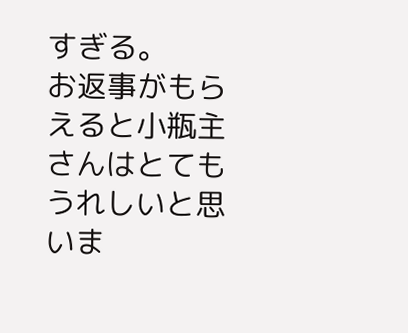すぎる。
お返事がもらえると小瓶主さんはとてもうれしいと思いま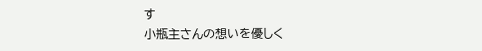す
小瓶主さんの想いを優しく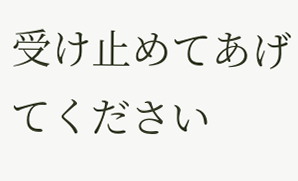受け止めてあげてください